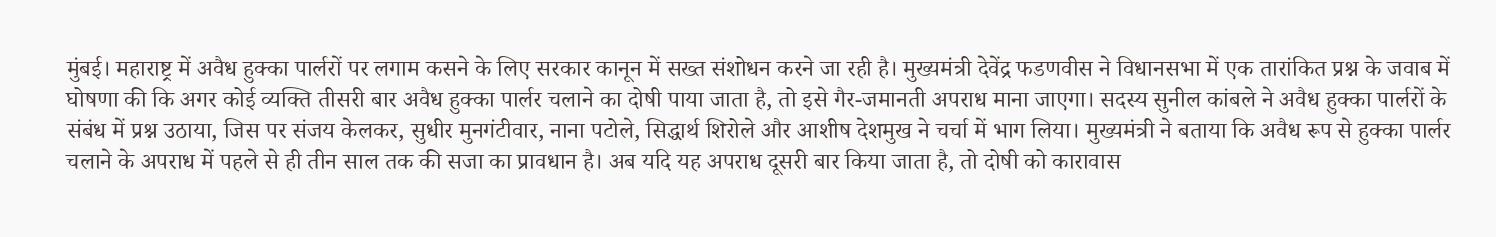मुंबई। महाराष्ट्र में अवैध हुक्का पार्लरों पर लगाम कसने के लिए सरकार कानून में सख्त संशोधन करने जा रही है। मुख्यमंत्री देवेंद्र फडणवीस ने विधानसभा में एक तारांकित प्रश्न के जवाब में घोषणा की कि अगर कोई व्यक्ति तीसरी बार अवैध हुक्का पार्लर चलाने का दोषी पाया जाता है, तो इसे गैर-जमानती अपराध माना जाएगा। सदस्य सुनील कांबले ने अवैध हुक्का पार्लरों के संबंध में प्रश्न उठाया, जिस पर संजय केलकर, सुधीर मुनगंटीवार, नाना पटोले, सिद्धार्थ शिरोले और आशीष देशमुख ने चर्चा में भाग लिया। मुख्यमंत्री ने बताया कि अवैध रूप से हुक्का पार्लर चलाने के अपराध में पहले से ही तीन साल तक की सजा का प्रावधान है। अब यदि यह अपराध दूसरी बार किया जाता है, तो दोषी को कारावास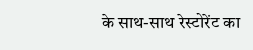के साथ-साथ रेस्टोरेंट का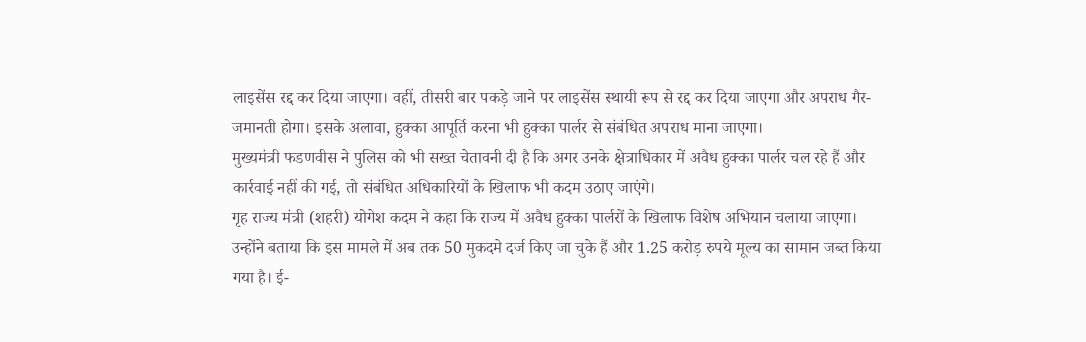लाइसेंस रद्द कर दिया जाएगा। वहीं, तीसरी बार पकड़े जाने पर लाइसेंस स्थायी रूप से रद्द कर दिया जाएगा और अपराध गैर-जमानती होगा। इसके अलावा, हुक्का आपूर्ति करना भी हुक्का पार्लर से संबंधित अपराध माना जाएगा।
मुख्यमंत्री फडणवीस ने पुलिस को भी सख्त चेतावनी दी है कि अगर उनके क्षेत्राधिकार में अवैध हुक्का पार्लर चल रहे हैं और कार्रवाई नहीं की गई, तो संबंधित अधिकारियों के खिलाफ भी कदम उठाए जाएंगे।
गृह राज्य मंत्री (शहरी) योगेश कदम ने कहा कि राज्य में अवैध हुक्का पार्लरों के खिलाफ विशेष अभियान चलाया जाएगा। उन्होंने बताया कि इस मामले में अब तक 50 मुकदमे दर्ज किए जा चुके हैं और 1.25 करोड़ रुपये मूल्य का सामान जब्त किया गया है। ई-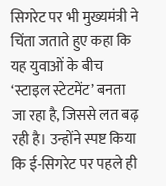सिगरेट पर भी मुख्यमंत्री ने चिंता जताते हुए कहा कि यह युवाओं के बीच ‘स्टाइल स्टेटमेंट’ बनता जा रहा है, जिससे लत बढ़ रही है। उन्होंने स्पष्ट किया कि ई-सिगरेट पर पहले ही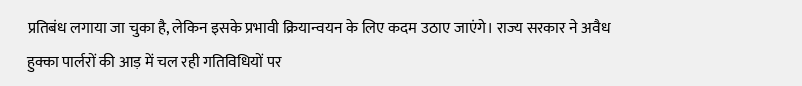प्रतिबंध लगाया जा चुका है, लेकिन इसके प्रभावी क्रियान्वयन के लिए कदम उठाए जाएंगे। राज्य सरकार ने अवैध हुक्का पार्लरों की आड़ में चल रही गतिविधियों पर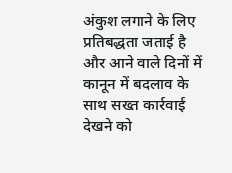अंकुश लगाने के लिए प्रतिबद्धता जताई है और आने वाले दिनों में कानून में बदलाव के साथ सख्त कार्रवाई देखने को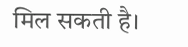मिल सकती है।